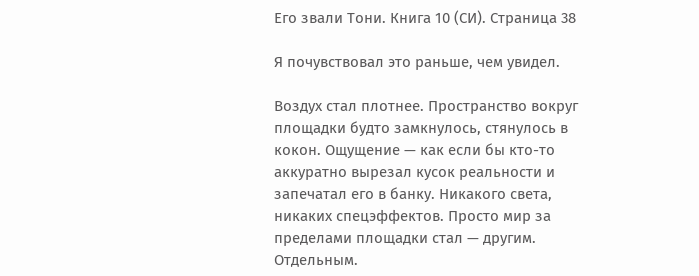Его звали Тони. Книга 10 (СИ). Страница 38

Я почувствовал это раньше, чем увидел.

Воздух стал плотнее. Пространство вокруг площадки будто замкнулось, стянулось в кокон. Ощущение — как если бы кто-то аккуратно вырезал кусок реальности и запечатал его в банку. Никакого света, никаких спецэффектов. Просто мир за пределами площадки стал — другим. Отдельным.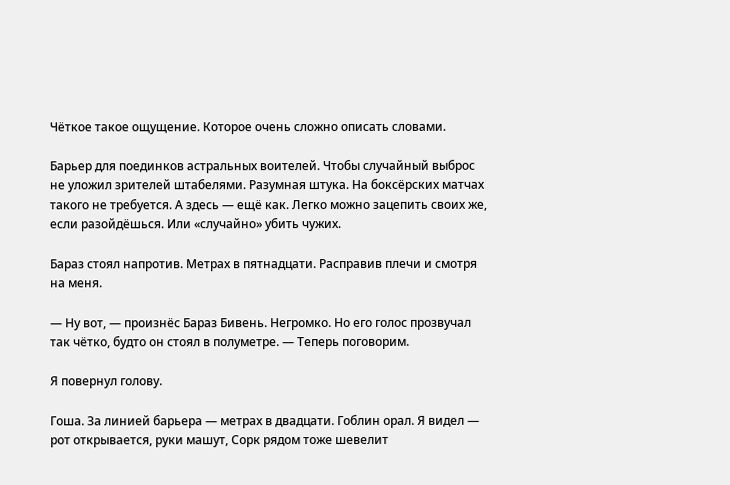Чёткое такое ощущение. Которое очень сложно описать словами.

Барьер для поединков астральных воителей. Чтобы случайный выброс не уложил зрителей штабелями. Разумная штука. На боксёрских матчах такого не требуется. А здесь — ещё как. Легко можно зацепить своих же, если разойдёшься. Или «случайно» убить чужих.

Бараз стоял напротив. Метрах в пятнадцати. Расправив плечи и смотря на меня.

— Ну вот, — произнёс Бараз Бивень. Негромко. Но его голос прозвучал так чётко, будто он стоял в полуметре. — Теперь поговорим.

Я повернул голову.

Гоша. За линией барьера — метрах в двадцати. Гоблин орал. Я видел — рот открывается, руки машут, Сорк рядом тоже шевелит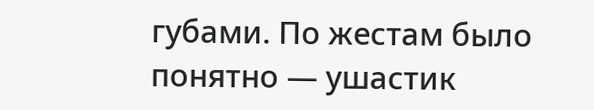губами. По жестам было понятно — ушастик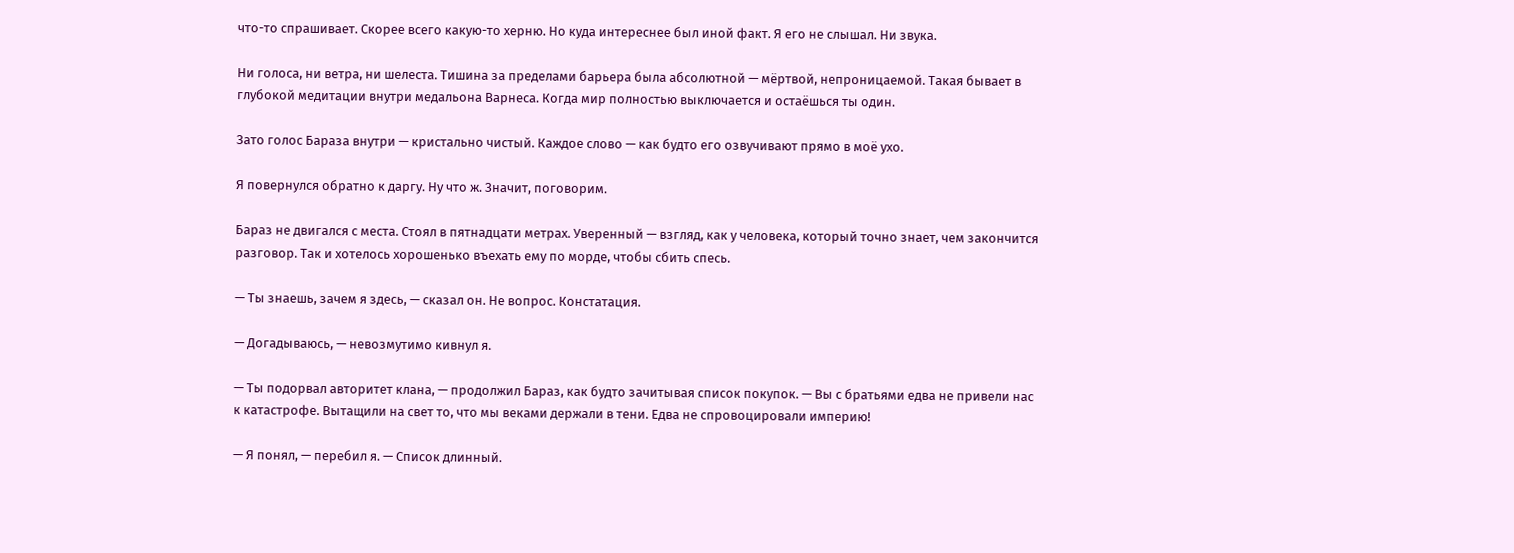что-то спрашивает. Скорее всего какую-то херню. Но куда интереснее был иной факт. Я его не слышал. Ни звука.

Ни голоса, ни ветра, ни шелеста. Тишина за пределами барьера была абсолютной — мёртвой, непроницаемой. Такая бывает в глубокой медитации внутри медальона Варнеса. Когда мир полностью выключается и остаёшься ты один.

Зато голос Бараза внутри — кристально чистый. Каждое слово — как будто его озвучивают прямо в моё ухо.

Я повернулся обратно к даргу. Ну что ж. Значит, поговорим.

Бараз не двигался с места. Стоял в пятнадцати метрах. Уверенный — взгляд, как у человека, который точно знает, чем закончится разговор. Так и хотелось хорошенько въехать ему по морде, чтобы сбить спесь.

— Ты знаешь, зачем я здесь, — сказал он. Не вопрос. Констатация.

— Догадываюсь, — невозмутимо кивнул я.

— Ты подорвал авторитет клана, — продолжил Бараз, как будто зачитывая список покупок. — Вы с братьями едва не привели нас к катастрофе. Вытащили на свет то, что мы веками держали в тени. Едва не спровоцировали империю!

— Я понял, — перебил я. — Список длинный.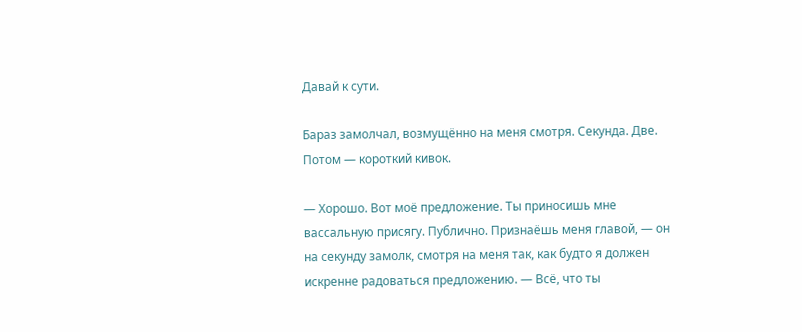Давай к сути.

Бараз замолчал, возмущённо на меня смотря. Секунда. Две. Потом — короткий кивок.

— Хорошо. Вот моё предложение. Ты приносишь мне вассальную присягу. Публично. Признаёшь меня главой, — он на секунду замолк, смотря на меня так, как будто я должен искренне радоваться предложению. — Всё, что ты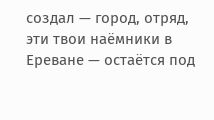создал — город, отряд, эти твои наёмники в Ереване — остаётся под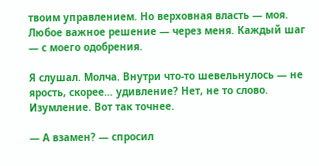твоим управлением. Но верховная власть — моя. Любое важное решение — через меня. Каждый шаг — с моего одобрения.

Я слушал. Молча. Внутри что-то шевельнулось — не ярость, скорее… удивление? Нет, не то слово. Изумление. Вот так точнее.

— А взамен? — спросил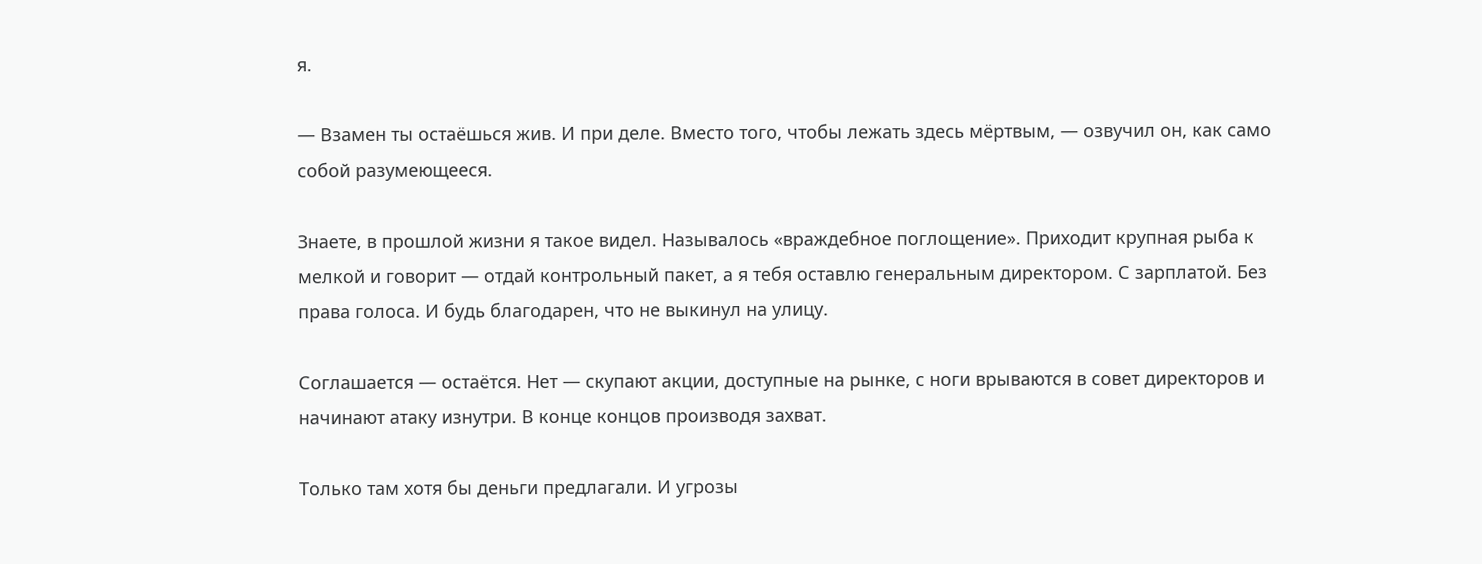я.

— Взамен ты остаёшься жив. И при деле. Вместо того, чтобы лежать здесь мёртвым, — озвучил он, как само собой разумеющееся.

Знаете, в прошлой жизни я такое видел. Называлось «враждебное поглощение». Приходит крупная рыба к мелкой и говорит — отдай контрольный пакет, а я тебя оставлю генеральным директором. С зарплатой. Без права голоса. И будь благодарен, что не выкинул на улицу.

Соглашается — остаётся. Нет — скупают акции, доступные на рынке, с ноги врываются в совет директоров и начинают атаку изнутри. В конце концов производя захват.

Только там хотя бы деньги предлагали. И угрозы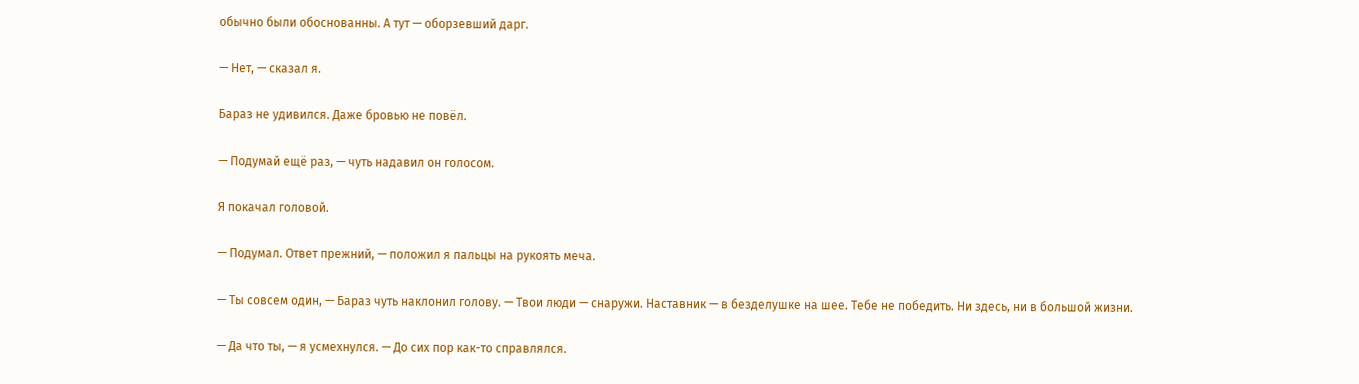обычно были обоснованны. А тут — оборзевший дарг.

— Нет, — сказал я.

Бараз не удивился. Даже бровью не повёл.

— Подумай ещё раз, — чуть надавил он голосом.

Я покачал головой.

— Подумал. Ответ прежний, — положил я пальцы на рукоять меча.

— Ты совсем один, — Бараз чуть наклонил голову. — Твои люди — снаружи. Наставник — в безделушке на шее. Тебе не победить. Ни здесь, ни в большой жизни.

— Да что ты, — я усмехнулся. — До сих пор как-то справлялся.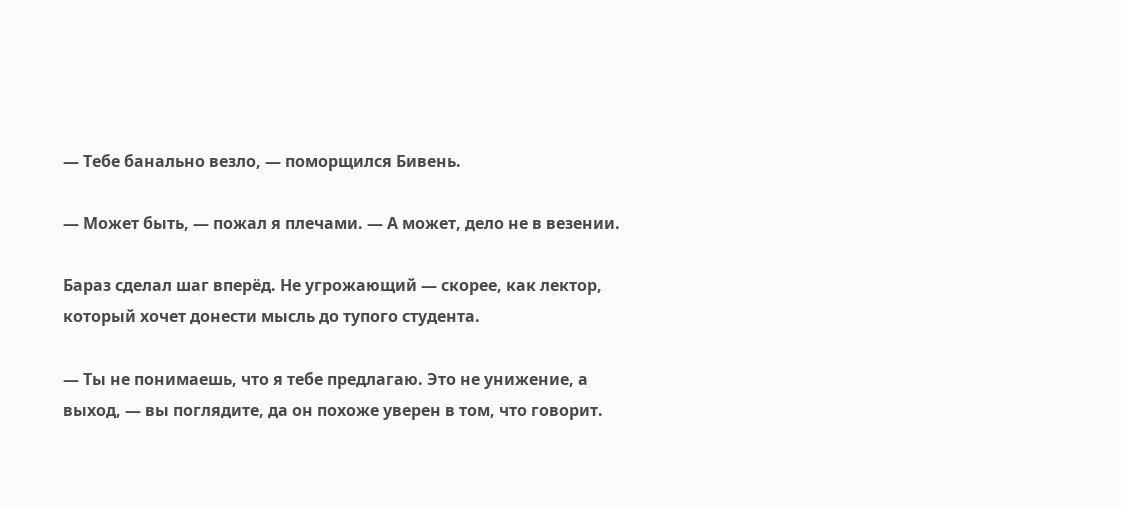— Тебе банально везло, — поморщился Бивень.

— Может быть, — пожал я плечами. — А может, дело не в везении.

Бараз сделал шаг вперёд. Не угрожающий — скорее, как лектор, который хочет донести мысль до тупого студента.

— Ты не понимаешь, что я тебе предлагаю. Это не унижение, а выход, — вы поглядите, да он похоже уверен в том, что говорит.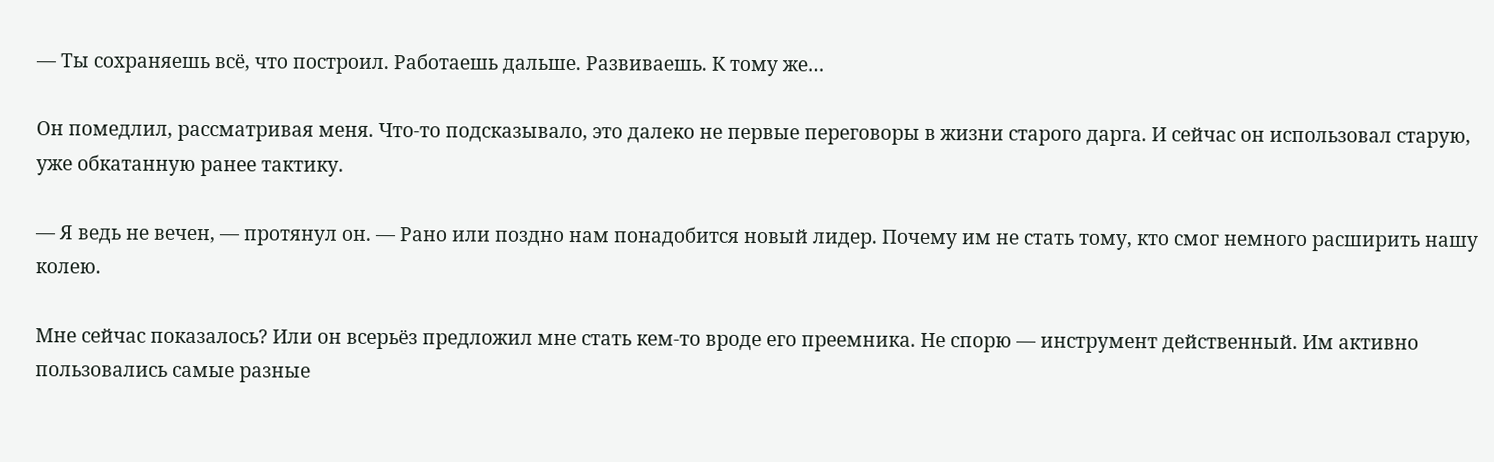— Ты сохраняешь всё, что построил. Работаешь дальше. Развиваешь. К тому же…

Он помедлил, рассматривая меня. Что-то подсказывало, это далеко не первые переговоры в жизни старого дарга. И сейчас он использовал старую, уже обкатанную ранее тактику.

— Я ведь не вечен, — протянул он. — Рано или поздно нам понадобится новый лидер. Почему им не стать тому, кто смог немного расширить нашу колею.

Мне сейчас показалось? Или он всерьёз предложил мне стать кем-то вроде его преемника. Не спорю — инструмент действенный. Им активно пользовались самые разные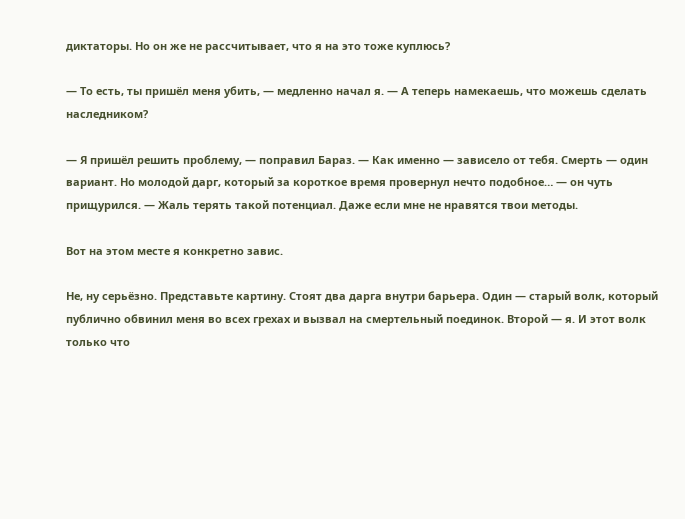диктаторы. Но он же не рассчитывает, что я на это тоже куплюсь?

— То есть, ты пришёл меня убить, — медленно начал я. — А теперь намекаешь, что можешь сделать наследником?

— Я пришёл решить проблему, — поправил Бараз. — Как именно — зависело от тебя. Смерть — один вариант. Но молодой дарг, который за короткое время провернул нечто подобное… — он чуть прищурился. — Жаль терять такой потенциал. Даже если мне не нравятся твои методы.

Вот на этом месте я конкретно завис.

Не, ну серьёзно. Представьте картину. Стоят два дарга внутри барьера. Один — старый волк, который публично обвинил меня во всех грехах и вызвал на смертельный поединок. Второй — я. И этот волк только что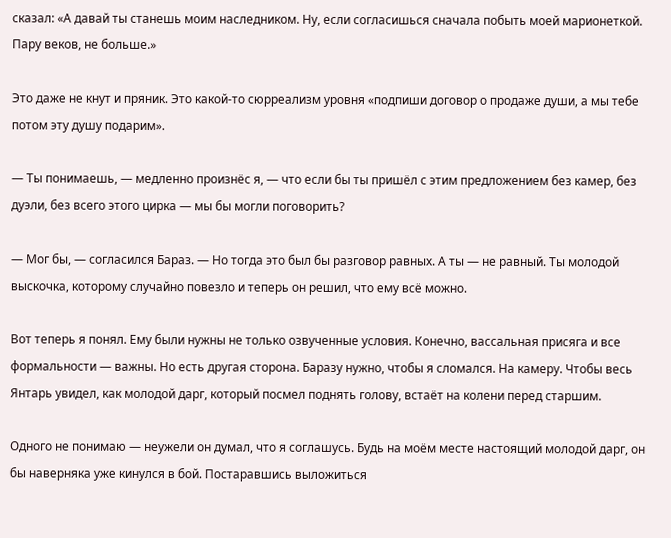сказал: «А давай ты станешь моим наследником. Ну, если согласишься сначала побыть моей марионеткой. Пару веков, не больше.»

Это даже не кнут и пряник. Это какой-то сюрреализм уровня «подпиши договор о продаже души, а мы тебе потом эту душу подарим».

— Ты понимаешь, — медленно произнёс я, — что если бы ты пришёл с этим предложением без камер, без дуэли, без всего этого цирка — мы бы могли поговорить?

— Мог бы, — согласился Бараз. — Но тогда это был бы разговор равных. А ты — не равный. Ты молодой выскочка, которому случайно повезло и теперь он решил, что ему всё можно.

Вот теперь я понял. Ему были нужны не только озвученные условия. Конечно, вассальная присяга и все формальности — важны. Но есть другая сторона. Баразу нужно, чтобы я сломался. На камеру. Чтобы весь Янтарь увидел, как молодой дарг, который посмел поднять голову, встаёт на колени перед старшим.

Одного не понимаю — неужели он думал, что я соглашусь. Будь на моём месте настоящий молодой дарг, он бы наверняка уже кинулся в бой. Постаравшись выложиться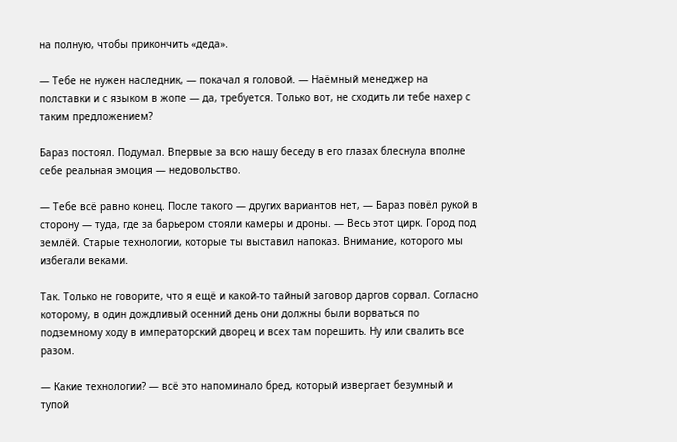на полную, чтобы прикончить «деда».

— Тебе не нужен наследник, — покачал я головой. — Наёмный менеджер на полставки и с языком в жопе — да, требуется. Только вот, не сходить ли тебе нахер с таким предложением?

Бараз постоял. Подумал. Впервые за всю нашу беседу в его глазах блеснула вполне себе реальная эмоция — недовольство.

— Тебе всё равно конец. После такого — других вариантов нет, — Бараз повёл рукой в сторону — туда, где за барьером стояли камеры и дроны. — Весь этот цирк. Город под землёй. Старые технологии, которые ты выставил напоказ. Внимание, которого мы избегали веками.

Так. Только не говорите, что я ещё и какой-то тайный заговор даргов сорвал. Согласно которому, в один дождливый осенний день они должны были ворваться по подземному ходу в императорский дворец и всех там порешить. Ну или свалить все разом.

— Какие технологии? — всё это напоминало бред, который извергает безумный и тупой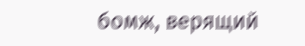бомж, верящий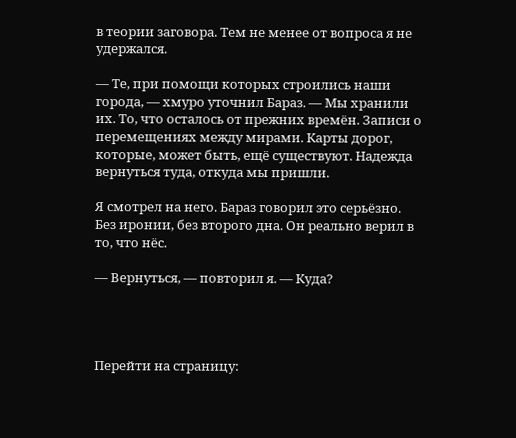в теории заговора. Тем не менее от вопроса я не удержался.

— Те, при помощи которых строились наши города, — хмуро уточнил Бараз. — Мы хранили их. То, что осталось от прежних времён. Записи о перемещениях между мирами. Карты дорог, которые, может быть, ещё существуют. Надежда вернуться туда, откуда мы пришли.

Я смотрел на него. Бараз говорил это серьёзно. Без иронии, без второго дна. Он реально верил в то, что нёс.

— Вернуться, — повторил я. — Куда?




Перейти на страницу: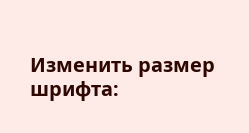Изменить размер шрифта: